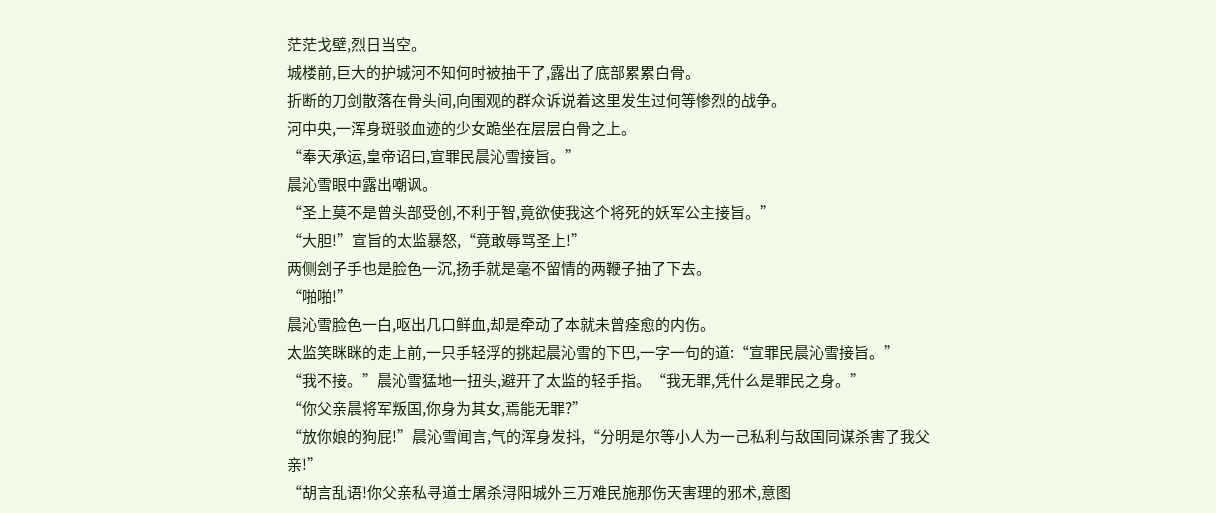茫茫戈壁,烈日当空。
城楼前,巨大的护城河不知何时被抽干了,露出了底部累累白骨。
折断的刀剑散落在骨头间,向围观的群众诉说着这里发生过何等惨烈的战争。
河中央,一浑身斑驳血迹的少女跪坐在层层白骨之上。
“奉天承运,皇帝诏曰,宣罪民晨沁雪接旨。”
晨沁雪眼中露出嘲讽。
“圣上莫不是曾头部受创,不利于智,竟欲使我这个将死的妖军公主接旨。”
“大胆!”宣旨的太监暴怒,“竟敢辱骂圣上!”
两侧刽子手也是脸色一沉,扬手就是毫不留情的两鞭子抽了下去。
“啪啪!”
晨沁雪脸色一白,呕出几口鲜血,却是牵动了本就未曾痊愈的内伤。
太监笑眯眯的走上前,一只手轻浮的挑起晨沁雪的下巴,一字一句的道:“宣罪民晨沁雪接旨。”
“我不接。”晨沁雪猛地一扭头,避开了太监的轻手指。“我无罪,凭什么是罪民之身。”
“你父亲晨将军叛国,你身为其女,焉能无罪?”
“放你娘的狗屁!”晨沁雪闻言,气的浑身发抖,“分明是尔等小人为一己私利与敌国同谋杀害了我父亲!”
“胡言乱语!你父亲私寻道士屠杀浔阳城外三万难民施那伤天害理的邪术,意图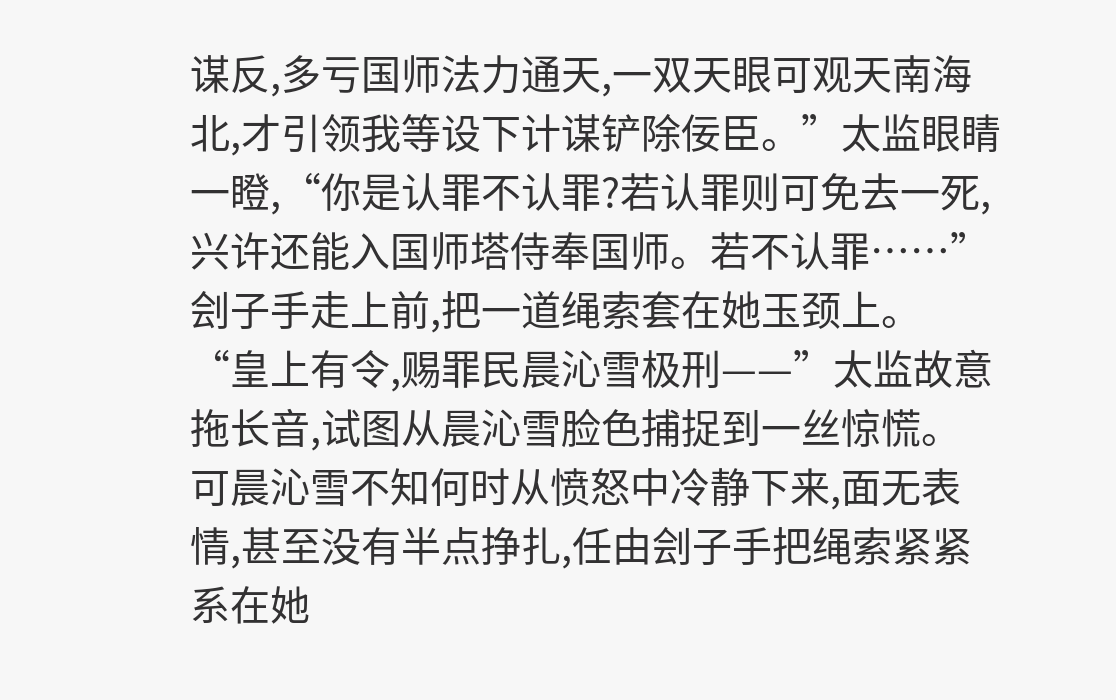谋反,多亏国师法力通天,一双天眼可观天南海北,才引领我等设下计谋铲除佞臣。”太监眼睛一瞪,“你是认罪不认罪?若认罪则可免去一死,兴许还能入国师塔侍奉国师。若不认罪……”
刽子手走上前,把一道绳索套在她玉颈上。
“皇上有令,赐罪民晨沁雪极刑——”太监故意拖长音,试图从晨沁雪脸色捕捉到一丝惊慌。
可晨沁雪不知何时从愤怒中冷静下来,面无表情,甚至没有半点挣扎,任由刽子手把绳索紧紧系在她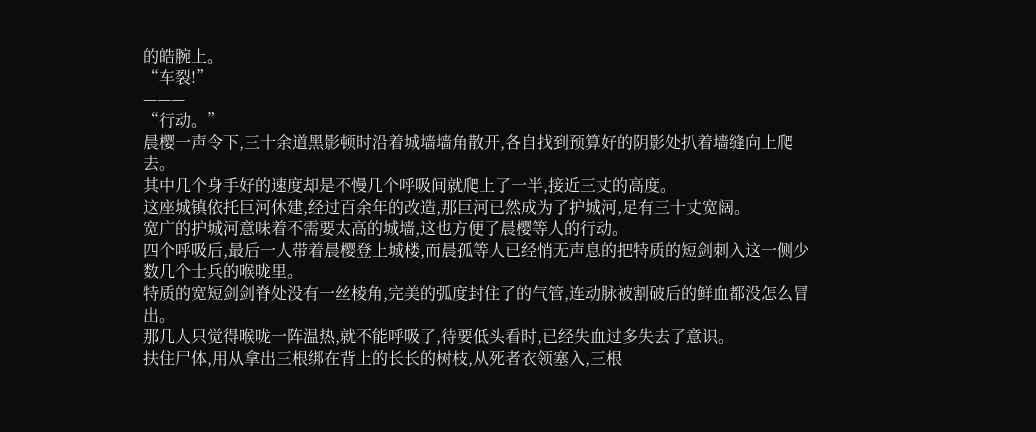的皓腕上。
“车裂!”
———
“行动。”
晨樱一声令下,三十余道黑影顿时沿着城墙墙角散开,各自找到预算好的阴影处扒着墙缝向上爬去。
其中几个身手好的速度却是不慢几个呼吸间就爬上了一半,接近三丈的高度。
这座城镇依托巨河休建,经过百余年的改造,那巨河已然成为了护城河,足有三十丈宽阔。
宽广的护城河意味着不需要太高的城墙,这也方便了晨樱等人的行动。
四个呼吸后,最后一人带着晨樱登上城楼,而晨孤等人已经悄无声息的把特质的短剑刺入这一侧少数几个士兵的喉咙里。
特质的宽短剑剑脊处没有一丝棱角,完美的弧度封住了的气管,连动脉被割破后的鲜血都没怎么冒出。
那几人只觉得喉咙一阵温热,就不能呼吸了,待要低头看时,已经失血过多失去了意识。
扶住尸体,用从拿出三根绑在背上的长长的树枝,从死者衣领塞入,三根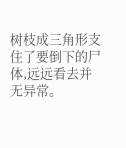树枝成三角形支住了要倒下的尸体,远远看去并无异常。